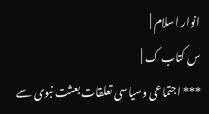انوار اسلام |
س کتاب ک |
*** اجتماعی وسیاسی تعلقات بعثت نبوی سے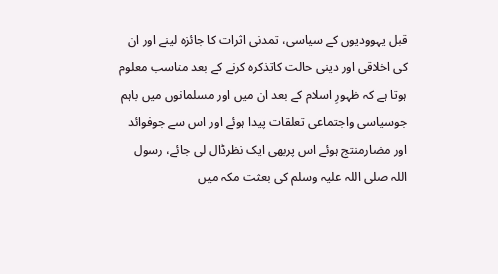قبل یہوودیوں کے سیاسی، تمدنی اثرات کا جائزہ لینے اور ان کی اخلاقی اور دینی حالت کاتذکرہ کرنے کے بعد مناسب معلوم ہوتا ہے کہ ظہورِ اسلام کے بعد ان میں اور مسلمانوں میں باہم جوسیاسی واجتماعی تعلقات پیدا ہوئے اور اس سے جوفوائد اور مضارمنتج ہوئے اس پربھی ایک نظرڈال لی جائے، رسول اللہ صلی اللہ علیہ وسلم کی بعثت مکہ میں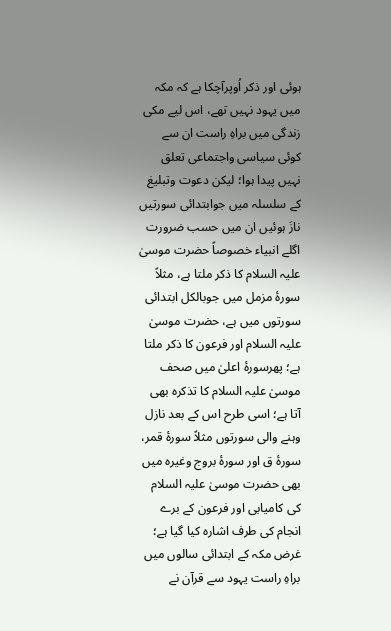ہوئی اور ذکر اُوپرآچکا ہے کہ مکہ میں یہود نہیں تھے، اس لیے مکی زندگی میں براہِ راست ان سے کوئی سیاسی واجتماعی تعلق نہیں پیدا ہوا؛ لیکن دعوت وتبلیغ کے سلسلہ میں جوابتدائی سورتیں نازَ ہوئیں ان میں حسب ضرورت اگلے انبیاء خصوصاً حضرت موسیٰ علیہ السلام کا ذکر ملتا ہے، مثلاً سورۂ مزمل میں جوبالکل ابتدائی سورتوں میں ہے، حضرت موسیٰ علیہ السلام اور فرعون کا ذکر ملتا ہے؛ پھرسورۂ اعلیٰ میں صحف موسیٰ علیہ السلام کا تذکرہ بھی آتا ہے؛ اسی طرح اس کے بعد نازل وہنے والی سورتوں مثلاً سورۂ قمر، سورۂ ق اور سورۂ بروج وغیرہ میں بھی حضرت موسیٰ علیہ السلام کی کامیابی اور فرعون کے برے انجام کی طرف اشارہ کیا گیا ہے؛ غرض مکہ کے ابتدائی سالوں میں براہِ راست یہود سے قرآن نے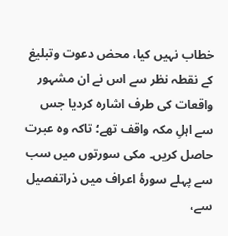خطاب نہیں کیا، محض دعوت وتبلیغ کے نقطہ نظر سے اس نے ان مشہور واقعات کی طرف اشارہ کردیا جس سے اہلِ مکہ واقف تھے؛ تاکہ وہ عبرت حاصل کریں۔ مکی سورتوں میں سب سے پہلے سورۂ اعراف میں ذراتفصیل سے،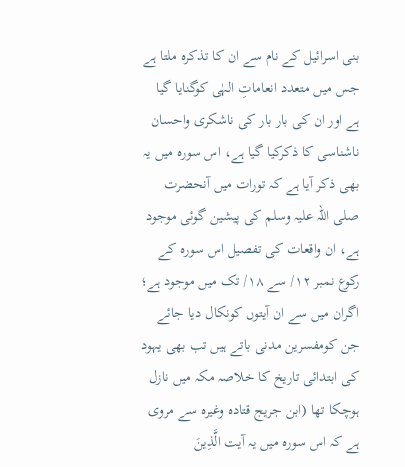بنی اسرائیل کے نام سے ان کا تذکرہ ملتا ہے جس میں متعدد انعاماتِ الہٰی کوگنایا گیا ہے اور ان کی بار بار کی ناشکری واحسان ناشناسی کا ذکرکیا گیا ہے، اس سورہ میں یہ بھی ذکر آیا ہے کہ تورات میں آنحضرت صلی اللہ علیہ وسلم کی پیشین گوئی موجود ہے، ان واقعات کی تفصیل اس سورہ کے رکوع نمبر ۱۲/ سے ۱۸/ تک میں موجود ہے؛ اگران میں سے ان آیتوں کونکال دیا جائے جن کومفسرین مدنی باتے ہیں تب بھی یہود کی ابتدائی تاریخ کا خلاصہ مکہ میں نازل ہوچکا تھا (ابن جریج قتادہ وغیرہ سے مروی ہے کہ اس سورہ میں یہ آیت الَّذِينَ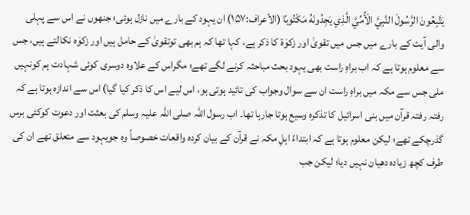يَتَّبِعُونَ الرَّسُولَ النَّبِيَّ الْأُمِّيَّ الَّذِي يَجِدُونَهُ مَكْتُوبًا (الأعراف:۱۵۷) ان یہود کے بارے میں نازل ہوئی؛ جنھوں نے اس سے پہلی والی آیت کے بارے میں جس میں تقویٰ اور زکوٰۃ کا ذکر ہے، کہا تھا کہ ہم بھی توتقویٰ کے حامل ہیں اور زکوٰہ نکالتے ہیں، جس سے معلوم ہوتا ہے کہ اب براہِ راست بھی یہود بحث مباحثہ کرنے لگے تھے؛ مگراس کے علاوہ دوسری کوئی شہادت ہم کونہیں ملی جس سے مکہ میں براہِ راست ان سے سوال وجواب کی تائید ہوتی ہو، اس لیے اس کا ذکر کیا گیا) اس سے اندازہ ہوتا ہے کہ رفتہ رفتہ قرآن میں بنی اسرائیل کا تذکرہ وسیع ہوتا جارہا تھا۔ اب رسول اللہ صلی اللہ علیہ وسلم کی بعثت اور دعوت کوکئی برس گذرچکے تھے؛ لیکن معلوم ہوتا ہے کہ ابتداءً اہلِ مکہ نے قرآن کے بیان کردہ واقعات خصوصاً وہ جویہود سے متعلق تھے ان کی طرف کچھ زیادہ دھیان نہیں دیا؛ لیکن جب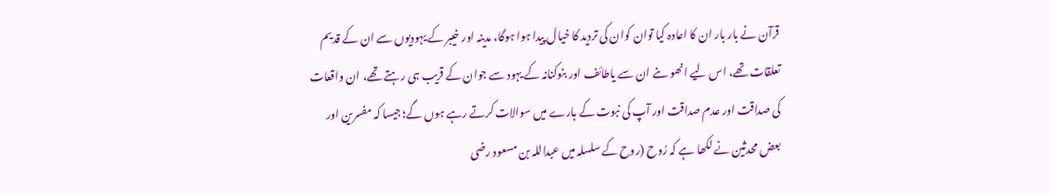قرآن نے بار بار ان کا اعادہ کیا توان کوان کی تردید کا خیال پیدا ہوا ہوگا، مدینہ اور خیبر کے یہودیوں سے ان کے قدیم تعلقات تھے، اس لیے انھو ںنے ان سے یاطائف اور بنوکنانہ کے یہود سے جوان کے قریب ہی رہتے تھے، ان واقعات کی صداقت اور عدم صداقت اور آپ کی نبوت کے بارے میں سوالات کرتے رہے ہوں گے؛ جیسا کہ مفسرین اور بعض محدثین نے لکھا ہے کہ رُوح (روح کے سلسلہ میں عبداللہ بن مسعود رضی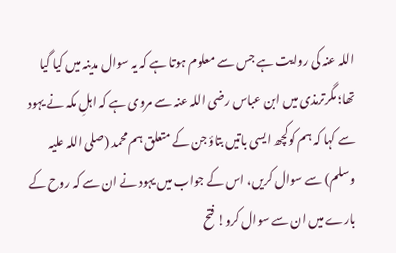اللہ عنہ کی روایت ہے جس سے معلوم ہوتا ہے کہ یہ سوال مدینہ میں کیا گیا تھا؛ مگرترمذی میں ابن عباس رضی اللہ عنہ سے مروی ہے کہ اہلِ مکہ نے یہود سے کہا کہ ہم کوکچھ ایسی باتیں بتاؤ جن کے متعلق ہم محمد (صلی اللہ علیہ وسلم) سے سوال کریں، اس کے جواب میں یہود نے ان سے کہ روح کے بارے میں ان سے سوال کرو! فتح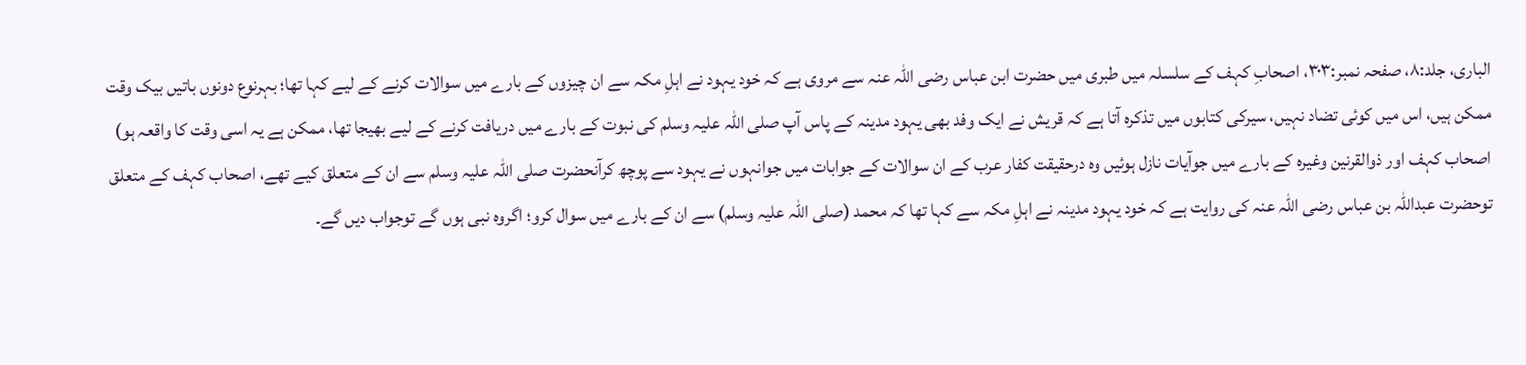الباری، جلد:۸، صفحہ نمبر:۳۰۳، اصحابِ کہف کے سلسلہ میں طبری میں حضرت ابن عباس رضی اللہ عنہ سے مروی ہے کہ خود یہود نے اہلِ مکہ سے ان چیزوں کے بارے میں سوالات کرنے کے لیے کہا تھا؛ بہرنوع دونوں باتیں بیک وقت ممکن ہیں، اس میں کوئی تضاد نہیں، سیرکی کتابوں میں تذکرہ آتا ہے کہ قریش نے ایک وفد بھی یہود مدینہ کے پاس آپ صلی اللہ علیہ وسلم کی نبوت کے بارے میں دریافت کرنے کے لیے بھیجا تھا، ممکن ہے یہ اسی وقت کا واقعہ ہو) اصحاب کہف اور ذوالقرنین وغیرہ کے بارے میں جوآیات نازل ہوئیں وہ درحقیقت کفار عرب کے ان سوالات کے جوابات میں جوانہوں نے یہود سے پوچھ کرآنحضرت صلی اللہ علیہ وسلم سے ان کے متعلق کیے تھے، اصحاب کہف کے متعلق توحضرت عبداللہ بن عباس رضی اللہ عنہ کی روایت ہے کہ خود یہود مدینہ نے اہلِ مکہ سے کہا تھا کہ محمد (صلی اللہ علیہ وسلم) سے ان کے بارے میں سوال کرو؛ اگروہ نبی ہوں گے توجواب دیں گے۔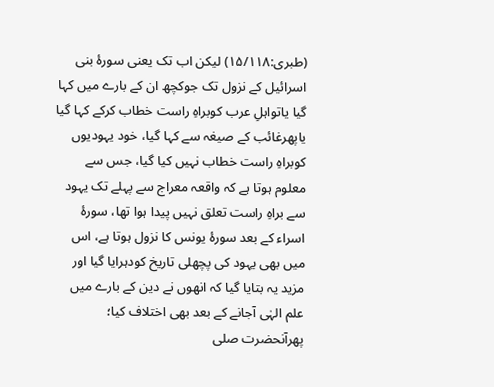(طبری:۱۵/۱۱۸) لیکن اب تک یعنی سورۂ بنی اسرائیل کے نزول تک جوکچھ ان کے بارے میں کہا گیا یاتواہلِ عرب کوبراہِ راست خطاب کرکے کہا گیا یاپھرغائب کے صیغہ سے کہا گیا، خود یہودیوں کوبراہِ راست خطاب نہیں کیا گیا، جس سے معلوم ہوتا ہے کہ واقعہ معراج سے پہلے تک یہود سے براہِ راست تعلق نہیں پیدا ہوا تھا، سورۂ اسراء کے بعد سورۂ یونس کا نزول ہوتا ہے، اس میں بھی یہود کی پچھلی تاریخ کودہرایا گیا اور مزید یہ بتایا گیا کہ انھوں نے دین کے بارے میں علم الہٰی آجانے کے بعد بھی اختلاف کیا؛ پھرآنحضرت صلی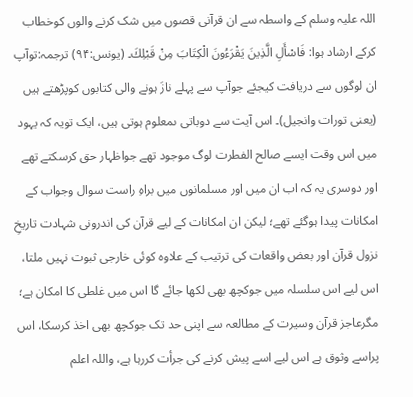اللہ علیہ وسلم کے واسطہ سے ان قرآنی قصوں میں شک کرنے والوں کوخطاب کرکے ارشاد ہوا: فَاسْأَلِ الَّذِينَ يَقْرَءُونَ الْكِتَابَ مِنْ قَبْلِكَ۔ (یونس:۹۴) ترجمہ:توآپ ان لوگوں سے دریافت کیجئے جوآپ سے پہلے نازَ ہونے والی کتابوں کوپڑھتے ہیں (یعنی تورات وانجیل)۔ اس آیت سے دوباتی ںمعلوم ہوتی ہیں، ایک تویہ کہ یہود میں اس وقت ایسے صالح الفطرت لوگ موجود تھے جواظہار حق کرسکتے تھے اور دوسری یہ کہ اب ان میں اور مسلمانوں میں براہِ راست سوال وجواب کے امکانات پیدا ہوگئے تھے؛ لیکن ان امکانات کے لیے قرآن کی اندرونی شہادت تاریخِ نزول قرآن اور بعض واقعات کی ترتیب کے علاوہ کوئی خارجی ثبوت نہیں ملتا، اس لیے اس سلسلہ میں جوکچھ بھی لکھا جائے گا اس میں غلطی کا امکان ہے؛ مگرعاجز قرآن وسیرت کے مطالعہ سے اپنی حد تک جوکچھ بھی اخذ کرسکا، اس پراسے وثوق ہے اس لیے اسے پیش کرنے کی جرأت کررہا ہے، واللہ اعلم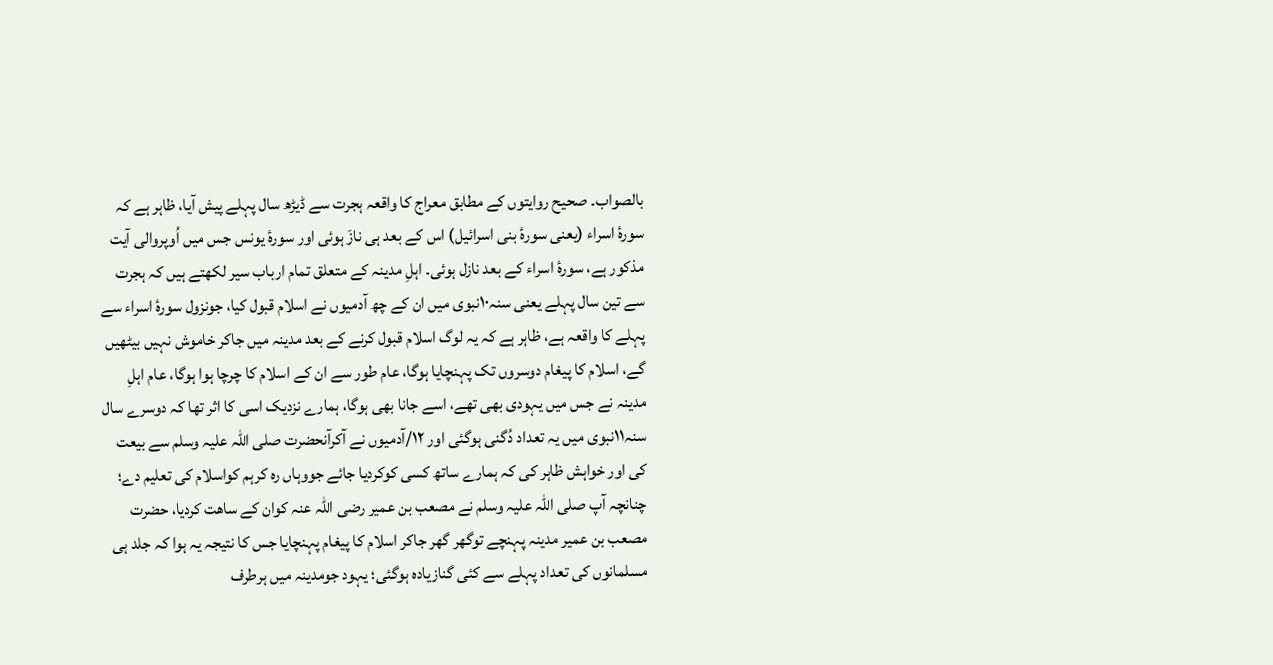بالصواب۔ صحیح روایتوں کے مطابق معراج کا واقعہ ہجرت سے ڈیڑھ سال پہلے پیش آیا، ظاہر ہے کہ سورۂ اسراء (یعنی سورۂ بنی اسرائیل) اس کے بعد ہی نازَ ہوئی اور سورۂ یونس جس میں اُوپروالی آیت مذکور ہے، سورۂ اسراء کے بعد نازل ہوئی۔ اہلِ مدینہ کے متعلق تمام ارباب سیر لکھتے ہیں کہ ہجرت سے تین سال پہلے یعنی سنہ۱۰نبوی میں ان کے چھ آدمیوں نے اسلام قبول کیا، جونزول سورۂ اسراء سے پہلے کا واقعہ ہے، ظاہر ہے کہ یہ لوگ اسلام قبول کرنے کے بعد مدینہ میں جاکر خاموش نہیں بیٹھیں گے، اسلام کا پیغام دوسروں تک پہنچایا ہوگا، عام طور سے ان کے اسلام کا چرچا ہوا ہوگا، عام اہلِ مدینہ نے جس میں یہودی بھی تھے، اسے جانا بھی ہوگا، ہمارے نزدیک اسی کا اثر تھا کہ دوسرے سال سنہ۱۱نبوی میں یہ تعداد دُگنی ہوگئی اور ۱۲/آدمیوں نے آکرآنحضرت صلی اللہ علیہ وسلم سے بیعت کی اور خواہش ظاہر کی کہ ہمارے ساتھ کسی کوکردیا جائے جووہاں رہ کرہم کواسلام کی تعلیم دے؛ چنانچہ آپ صلی اللہ علیہ وسلم نے مصعب بن عمیر رضی اللہ عنہ کوان کے ساھت کردیا، حضرت مصعب بن عمیر مدینہ پہنچے توگھر گھر جاکر اسلام کا پیغام پہنچایا جس کا نتیجہ یہ ہوا کہ جلد ہی مسلمانوں کی تعداد پہلے سے کئی گنازیادہ ہوگئی؛ یہود جومدینہ میں ہرطرف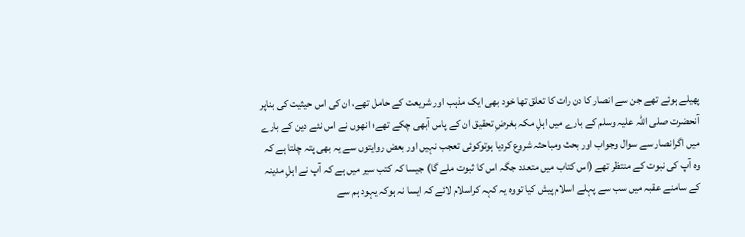پھیلے ہوئے تھے جن سے انصار کا دن رات کا تعلق تھا خود بھی ایک مذہب اور شریعت کے حامل تھے، ان کی اس حیثیت کی بناپر آنحضرت صلی اللہ علیہ وسلم کے بارے میں اہلِ مکہ بغرضِ تحقیق ان کے پاس آبھی چکے تھے؛ انھوں نے اس نئے دین کے بارے میں اگرانصار سے سوال وجواب اور بحث ومباحثہ شروع کردیا ہوتوکوئی تعجب نہیں اور بعض روایتوں سے یہ بھی پتہ چلتا ہے کہ وہ آپ کی نبوت کے منتظر تھے (اس کتاب میں متعدد جگہ اس کا ثبوت ملے گا) جیسا کہ کتب سیر میں ہے کہ آپ نے اہلِ مدینہ کے سامنے عقبہ میں سب سے پہلے اسلام پیش کیا تووہ یہ کہہ کراسلام لائے کہ ایسا نہ ہوکہ یہود ہم سے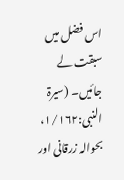اس فضل میں سبقت لے جائیں۔ (سیرۃ النبی:۱/۱۶۲، بحوالہ زرقانی اور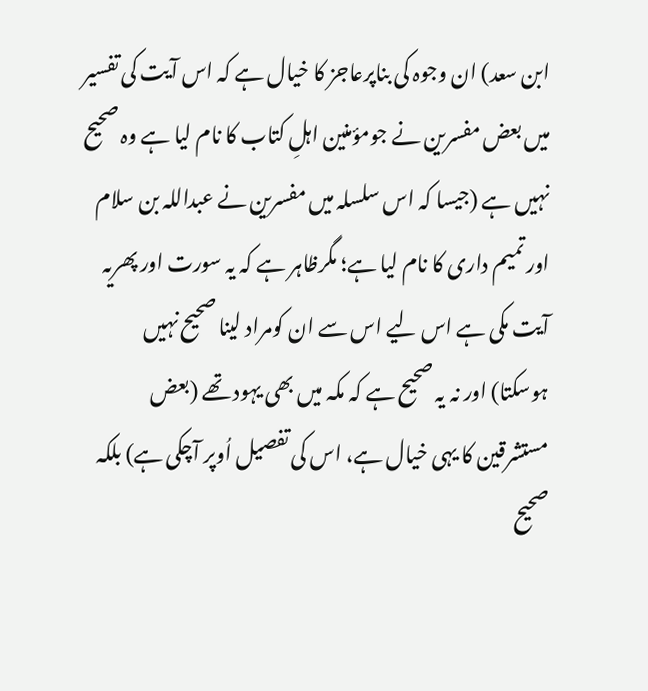ابن سعد) ان وجوہ کی بناپرعاجز کا خیال ہے کہ اس آیت کی تفسیر میں بعض مفسرین نے جومؤمنین اہلِ کتاب کا نام لیا ہے وہ صحیح نہیں ہے (جیسا کہ اس سلسلہ میں مفسرین نے عبداللہ بن سلام اور تمیم داری کا نام لیا ہے؛ مگرظاہر ہے کہ یہ سورت اور پھریہ آیت مکی ہے اس لیے اس سے ان کومراد لینا صحیح نہیں ہوسکتا) اور نہ یہ صحیح ہے کہ مکہ میں بھی یہود تھے (بعض مستشرقین کا یہی خیال ہے، اس کی تفصیل اُوپر آچکی ہے) بلکہ صحیح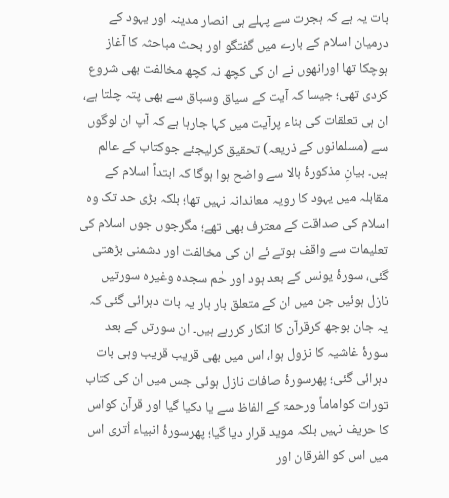بات یہ ہے کہ ہجرت سے پہلے ہی انصار مدینہ اور یہود کے درمیان اسلام کے بارے میں گفتگو اور بحث مباحثہ کا آغاز ہوچکا تھا اورانھوں نے ان کی کچھ نہ کچھ مخالفت بھی شروع کردی تھی؛ جیسا کہ آیت کے سیاق وسباق سے بھی پتہ چلتا ہے، ان ہی تعلقات کی بناء پرآیت میں کہا جارہا ہے کہ آپ ان لوگوں سے (مسلمانوں کے ذریعہ) تحقیق کرلیجئے جوکتاب کے عالم ہیں۔ بیانِ مذکورۂ بالا سے واضح ہوا ہوگا کہ ابتداً اسلام کے مقابلہ میں یہود کا رویہ معاندانہ نہیں تھا؛ بلکہ بڑی حد تک وہ اسلام کی صداقت کے معترف بھی تھے؛ مگرجوں جوں اسلام کی تعلیمات سے واقف ہوتے ئے ان کی مخالفت اور دشمنی بڑھتی گئی، سورۂ یونس کے بعد ہود اور حٰم سجدہ وغیرہ سورتیں نازل ہوئیں جن میں ان کے متعلق بار بار یہ بات دہرائی گئی کہ یہ جان بوجھ کرقرآن کا انکار کررہے ہیں۔ ان سورتں کے بعد سورۂ غاشیہ کا نزول ہوا، اس میں بھی قریب قریب وہی بات دہرائی گئی؛ پھرسورۂ صافات نازل ہوئی جس میں ان کی کتاب تورات کواماماً ورحمۃ کے الفاظ سے یا دکیا گیا اور قرآن کواس کا حریف نہیں بلکہ موید قرار دیا گیا؛ پھرسورۂ انبیاء اُتری اس میں اس کو الفرقان اور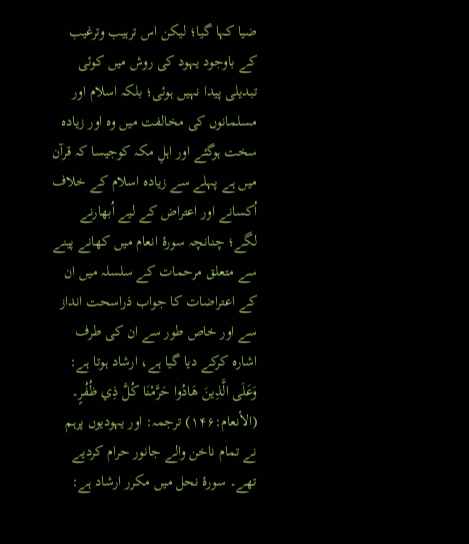ضیا کہا گیا؛ لیکن اس ترہیب وترغیب کے باوجود یہود کی روش میں کوئی تبدیلی پیدا نہیں ہوئی؛ بلکہ اسلام اور مسلمانوں کی مخالفت میں وہ اور زیادہ سخت ہوگئے اور اہلِ مکہ کوجیسا کہ قرآن میں ہے پہلے سے زیادہ اسلام کے خلاف اُکسانے اور اعتراض کے لیے اُبھارنے لگے؛ چنانچہ سورۂ انعام میں کھانے پینے سے متعلق مرحمات کے سلسلہ میں ان کے اعتراضات کا جواب ذراسحت انداز سے اور خاص طور سے ان کی طرف اشارہ کرکے دیا گیا ہے، ارشاد ہوتا ہے: وَعَلَى الَّذِينَ هَادُوا حَرَّمْنَا كُلَّ ذِي ظُفُرٍ۔ (الأنعام:۱۴۶) ترجمہ: اور یہودیوں پرہم نے تمام ناخن والے جانور حرام کردیے تھے۔ سورۂ نحل میں مکرر ارشاد ہے: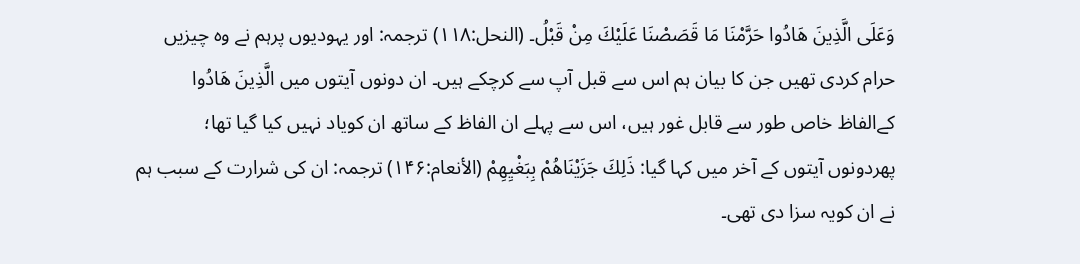وَعَلَى الَّذِينَ هَادُوا حَرَّمْنَا مَا قَصَصْنَا عَلَيْكَ مِنْ قَبْلُ۔ (النحل:۱۱۸) ترجمہ: اور یہودیوں پرہم نے وہ چیزیں حرام کردی تھیں جن کا بیان ہم اس سے قبل آپ سے کرچکے ہیں۔ ان دونوں آیتوں میں الَّذِينَ هَادُوا کےالفاظ خاص طور سے قابل غور ہیں، اس سے پہلے ان الفاظ کے ساتھ ان کویاد نہیں کیا گیا تھا؛ پھردونوں آیتوں کے آخر میں کہا گیا: ذَلِكَ جَزَيْنَاهُمْ بِبَغْيِهِمْ (الأنعام:۱۴۶) ترجمہ: ان کی شرارت کے سبب ہم نے ان کویہ سزا دی تھی۔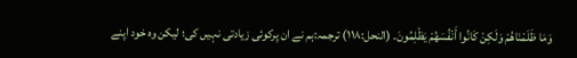وَمَا ظَلَمْنَاهُمْ وَلَكِنْ كَانُوا أَنْفُسَهُمْ يَظْلِمُونَ۔ (النحل:۱۱۸) ترجمہ:ہم نے ان پرکوئی زیادتی نہیں کی؛ لیکن وہ خود اپنے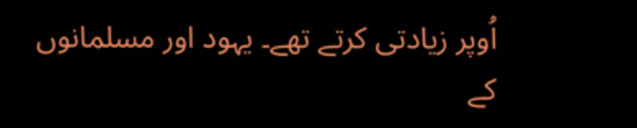اُوپر زیادتی کرتے تھے۔ یہود اور مسلمانوں کے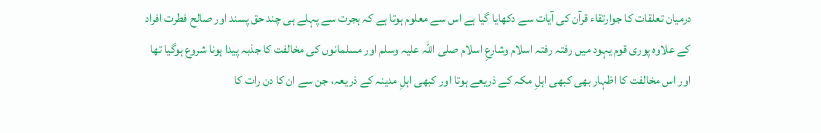درمیان تعلقات کا جوارتقاء قرآن کی آیات سے دکھایا گیا ہے اس سے معلوم ہوتا ہے کہ ہجرت سے پہلے ہی چند حق پسند اور صالح فطرت افراد کے علاوہ پوری قوم یہود میں رفتہ رفتہ اسلام وشارعِ اسلام صلی اللہ علیہ وسلم اور مسلمانوں کی مخالفت کا جذبہ پیدا ہونا شروع ہوگیا تھا اور اس مخالفت کا اظہار بھی کبھی اہلِ مکہ کے ذریعے ہوتا اور کبھی اہلِ مدینہ کے ذریعہ، جن سے ان کا دن رات کا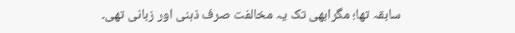سابقہ تھا؛ مگرابھی تک یہ مخالفت صرف ذہنی اور زبانی تھی۔